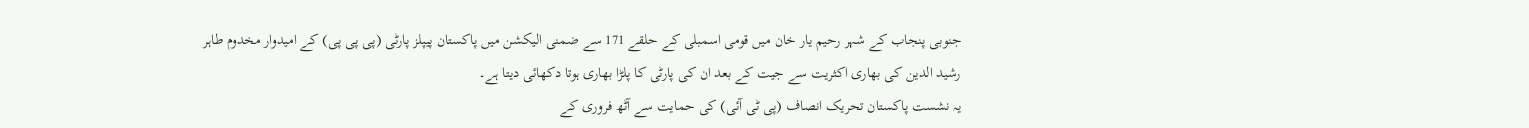جنوبی پنجاب کے شہر رحیم یار خان میں قومی اسمبلی کے حلقے 171 سے ضمنی الیکشن میں پاکستان پیپلز پارٹی (پی پی پی) کے امیدوار مخدوم طاہر رشید الدین کی بھاری اکثریت سے جیت کے بعد ان کی پارٹی کا پلڑا بھاری ہوتا دکھائی دیتا ہے۔
یہ نشست پاکستان تحریک انصاف (پی ٹی آئی) کی حمایت سے آٹھ فروری کے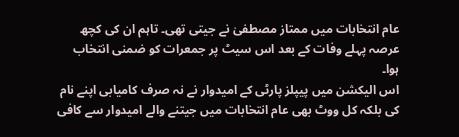عام انتخابات میں ممتاز مصطفیٰ نے جیتی تھی۔ تاہم ان کی کچھ عرصہ پہلے وفات کے بعد اس سیٹ پر جمعرات کو ضمنی انتخاب ہوا۔
اس الیکشن میں پیپلز پارٹی کے امیدوار نے نہ صرف کامیابی اپنے نام کی بلکہ کل ووٹ بھی عام انتخابات میں جیتنے والے امیدوار سے کافی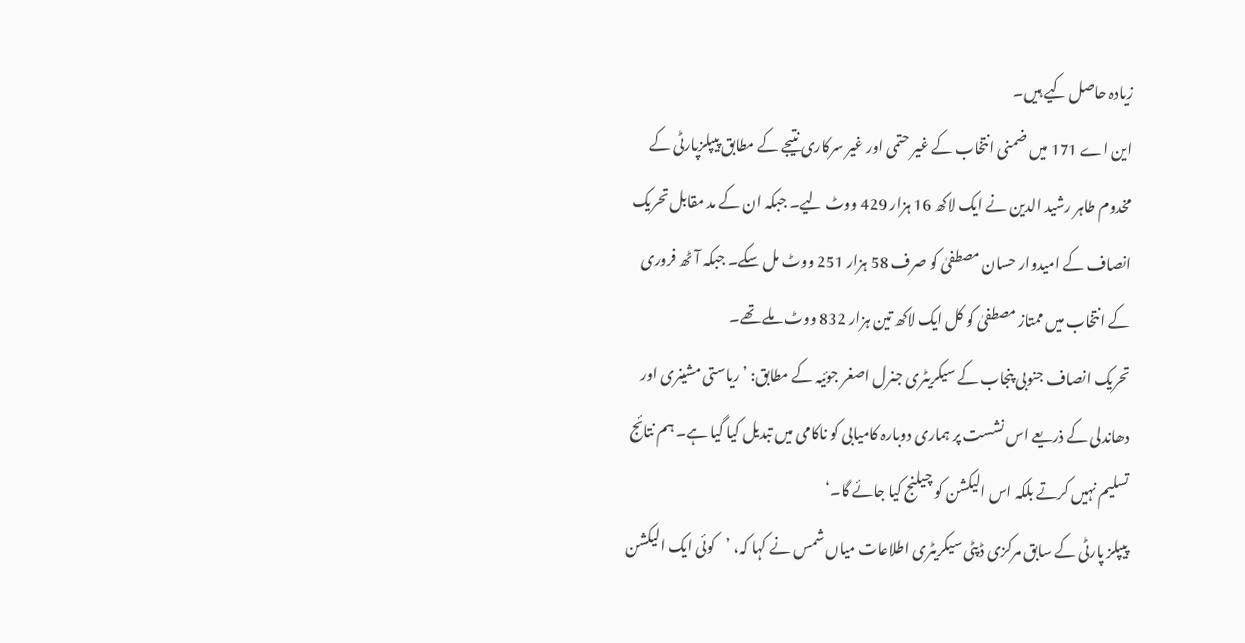زیادہ حاصل کیے ہیں۔
این اے 171 میں ضمنی انتخاب کے غیر حتمی اور غیر سرکاری نتیجے کے مطابق پیپلزپارٹی کے مخدوم طاہر رشید الدین نے ایک لاکھ 16 ہزار 429 ووٹ لیے۔ جبکہ ان کے مد مقابل تحریک انصاف کے امیدوار حسان مصطفیٰ کو صرف 58 ہزار 251 ووٹ مل سکے۔ جبکہ آٹھ فروری کے انتخاب میں ممتاز مصطفیٰ کو کل ایک لاکھ تین ہزار 832 ووٹ ملے تھے۔
تحریک انصاف جنوبی پنجاب کے سیکریٹری جنرل اصغر جوئیہ کے مطابق: ’ریاستی مشینری اور دھاندلی کے ذریعے اس نشست پر ہماری دوبارہ کامیابی کو ناکامی میں تبدیل کیا گیا ہے۔ ہم نتائج تسلیم نہیں کرتے بلکہ اس الیکشن کو چیلنج کیا جائے گا۔‘
پیپلز پارٹی کے سابق مرکزی ڈپٹی سیکریٹری اطلاعات میاں شمس نے کہا کہ، ’کوئی ایک الیکشن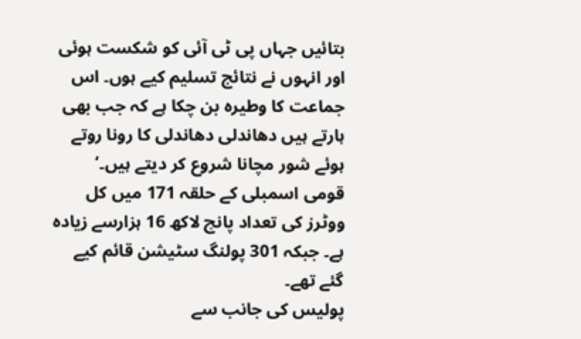بتائیں جہاں پی ٹی آئی کو شکست ہوئی اور انہوں نے نتائج تسلیم کیے ہوں۔ اس جماعت کا وطیرہ بن چکا ہے کہ جب بھی ہارتے ہیں دھاندلی دھاندلی کا رونا روتے ہوئے شور مچانا شروع کر دیتے ہیں۔‘
قومی اسمبلی کے حلقہ 171 میں کل ووٹرز کی تعداد پانچ لاکھ 16 ہزارسے زیادہ ہے۔ جبکہ 301 پولنگ سٹیشن قائم کیے گئے تھے۔
پولیس کی جانب سے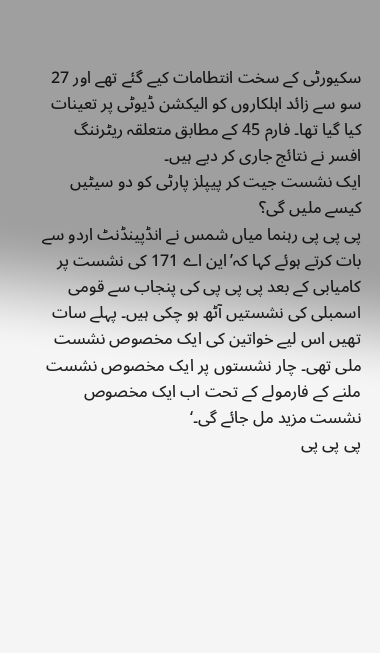سکیورٹی کے سخت انتطامات کیے گئے تھے اور 27 سو سے زائد اہلکاروں کو الیکشن ڈیوٹی پر تعینات کیا گیا تھا۔ فارم 45 کے مطابق متعلقہ ریٹرننگ افسر نے نتائج جاری کر دیے ہیں۔
ایک نشست جیت کر پیپلز پارٹی کو دو سیٹیں کیسے ملیں گی؟
پی پی پی رہنما میاں شمس نے انڈپینڈنٹ اردو سے بات کرتے ہوئے کہا کہ’این اے 171 کی نشست پر کامیابی کے بعد پی پی پی کی پنجاب سے قومی اسمبلی کی نشستیں آٹھ ہو چکی ہیں۔ پہلے سات تھیں اس لیے خواتین کی ایک مخصوص نشست ملی تھی۔ چار نشستوں پر ایک مخصوص نشست ملنے کے فارمولے کے تحت اب ایک مخصوص نشست مزید مل جائے گی۔‘
پی پی پی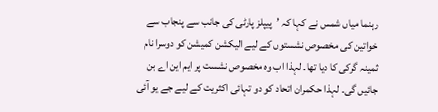رہنما میاں شمس نے کہا کہ ’پیپلز پارٹی کی جانب سے پنجاب سے خواتین کی مخصوص نشستوں کے لیے الیکشن کمیشن کو دوسرا نام ثمینہ گرکی کا دیا تھا۔ لہذا اب وہ مخصوص نشست پر ایم این اے بن جائیں گی۔ لہذا حکمران اتحاد کو دو تہائی اکثریت کے لیے جے یو آئی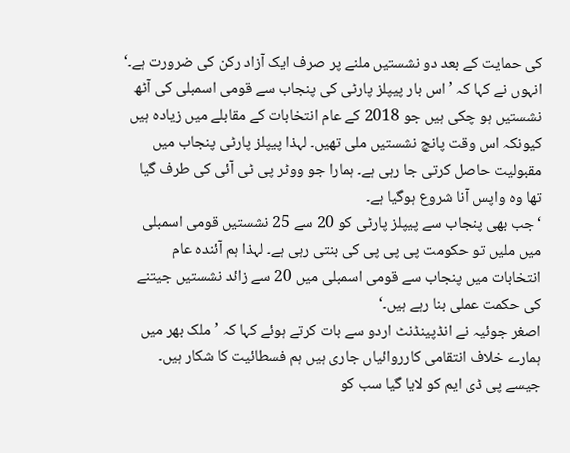کی حمایت کے بعد دو نشستیں ملنے پر صرف ایک آزاد رکن کی ضرورت ہے۔‘
انہوں نے کہا کہ ’اس بار پیپلز پارٹی کی پنجاب سے قومی اسمبلی کی آٹھ نشستیں ہو چکی ہیں جو 2018 کے عام انتخابات کے مقابلے میں زیادہ ہیں کیونکہ اس وقت پانچ نشستیں ملی تھیں۔ لہذا پیپلز پارٹی پنجاب میں مقبولیت حاصل کرتی جا رہی ہے۔ ہمارا جو ووٹر پی ٹی آئی کی طرف گیا تھا وہ واپس آنا شروع ہوگیا ہے۔
‘جب بھی پنجاب سے پیپلز پارٹی کو 20 سے 25 نشستیں قومی اسمبلی میں ملیں تو حکومت پی پی پی کی بنتی رہی ہے۔ لہذا ہم آئندہ عام انتخابات میں پنجاب سے قومی اسمبلی میں 20 سے زائد نشستیں جیتنے کی حکمت عملی بنا رہے ہیں۔‘
اصغر جوئیہ نے انڈپینڈنٹ اردو سے بات کرتے ہوئے کہا کہ ’ملک بھر میں ہمارے خلاف انتقامی کارروائیاں جاری ہیں ہم فسطائیت کا شکار ہیں۔ جیسے پی ڈی ایم کو لایا گیا سب کو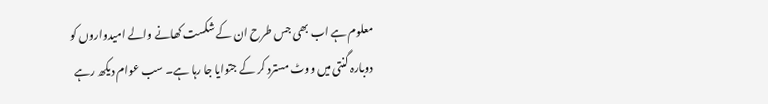معلوم ہے اب بھی جس طرح ان کے شکست کھانے والے امیدواروں کو دوبارہ گنتی میں ووٹ مسترد کر کے جتوایا جا رہا ہے۔ سب عوام دیکھ رہے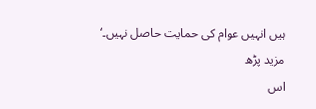ہیں انہیں عوام کی حمایت حاصل نہیں۔‘
مزید پڑھ
اس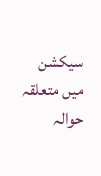سیکشن میں متعلقہ حوالہ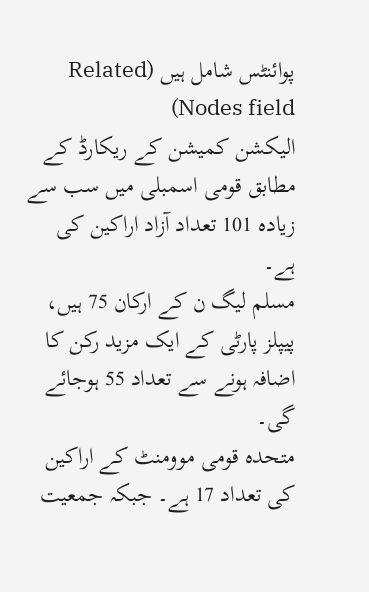پوائنٹس شامل ہیں (Related Nodes field)
الیکشن کمیشن کے ریکارڈ کے مطابق قومی اسمبلی میں سب سے زیادہ 101 تعداد آزاد اراکین کی ہے۔
مسلم لیگ ن کے ارکان 75 ہیں، پیپلز پارٹی کے ایک مزید رکن کا اضافہ ہونے سے تعداد 55 ہوجائے گی۔
متحدہ قومی موومنٹ کے اراکین کی تعداد 17 ہے۔ جبکہ جمعیت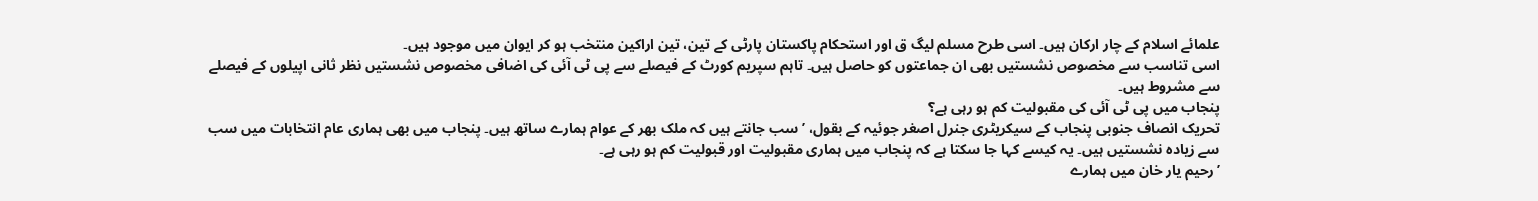علمائے اسلام کے چار ارکان ہیں۔ اسی طرح مسلم لیگ ق اور استحکام پاکستان پارٹی کے تین، تین اراکین منتخب ہو کر ایوان میں موجود ہیں۔
اسی تناسب سے مخصوص نشستیں بھی ان جماعتوں کو حاصل ہیں۔ تاہم سپریم کورٹ کے فیصلے سے پی ٹی آئی کی اضافی مخصوص نشستیں نظر ثانی اپیلوں کے فیصلے سے مشروط ہیں۔
پنجاب میں پی ٹی آئی کی مقبولیت کم ہو رہی ہے؟
تحریک انصاف جنوبی پنجاب کے سیکریٹری جنرل اصغر جوئیہ کے بقول، ’سب جانتے ہیں کہ ملک بھر کے عوام ہمارے ساتھ ہیں۔ پنجاب میں بھی ہماری عام انتخابات میں سب سے زیادہ نشستیں ہیں۔ یہ کیسے کہا جا سکتا ہے کہ پنجاب میں ہماری مقبولیت اور قبولیت کم ہو رہی ہے۔
’رحیم یار خان میں ہمارے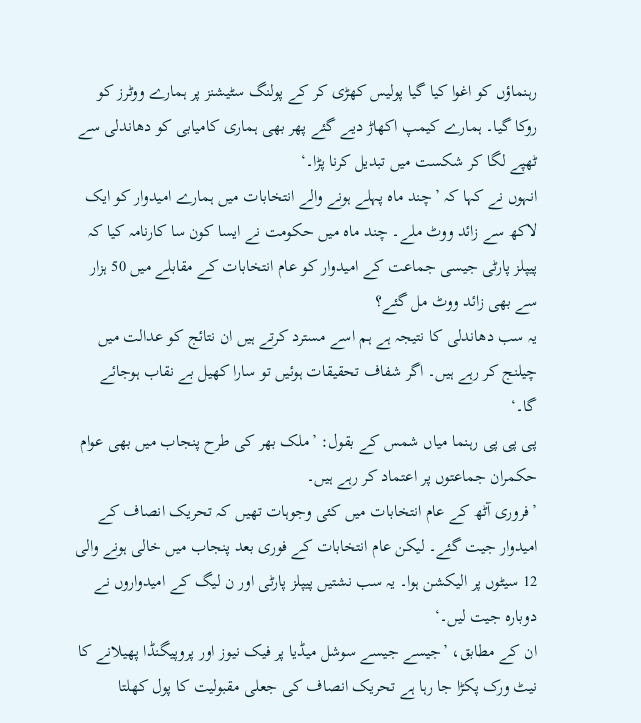رہنماؤں کو اغوا کیا گیا پولیس کھڑی کر کے پولنگ سٹیشنز پر ہمارے ووٹرز کو روکا گیا۔ ہمارے کیمپ اکھاڑ دیے گئے پھر بھی ہماری کامیابی کو دھاندلی سے ٹھپے لگا کر شکست میں تبدیل کرنا پڑا۔‘
انہوں نے کہا کہ ’چند ماہ پہلے ہونے والے انتخابات میں ہمارے امیدوار کو ایک لاکھ سے زائد ووٹ ملے۔ چند ماہ میں حکومت نے ایسا کون سا کارنامہ کیا کہ پیپلز پارٹی جیسی جماعت کے امیدوار کو عام انتخابات کے مقابلے میں 50 ہزار سے بھی زائد ووٹ مل گئے؟
یہ سب دھاندلی کا نتیجہ ہے ہم اسے مسترد کرتے ہیں ان نتائج کو عدالت میں چیلنج کر رہے ہیں۔ اگر شفاف تحقیقات ہوئیں تو سارا کھیل بے نقاب ہوجائے گا۔‘
پی پی پی رہنما میاں شمس کے بقول: ’ملک بھر کی طرح پنجاب میں بھی عوام حکمران جماعتوں پر اعتماد کر رہے ہیں۔
’فروری آٹھ کے عام انتخابات میں کئی وجوہات تھیں کہ تحریک انصاف کے امیدوار جیت گئے۔ لیکن عام انتخابات کے فوری بعد پنجاب میں خالی ہونے والی 12 سیٹوں پر الیکشن ہوا۔ یہ سب نشتیں پیپلز پارٹی اور ن لیگ کے امیدواروں نے دوبارہ جیت لیں۔‘
ان کے مطابق، ’جیسے جیسے سوشل میڈیا پر فیک نیوز اور پروپیگنڈا پھیلانے کا نیٹ ورک پکڑا جا رہا ہے تحریک انصاف کی جعلی مقبولیت کا پول کھلتا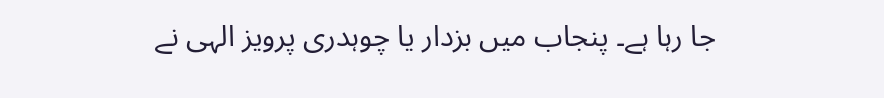جا رہا ہے۔ پنجاب میں بزدار یا چوہدری پرویز الہی نے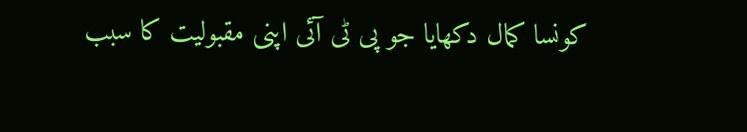کونسا کمال دکھایا جو پی ٹی آئی اپنی مقبولیت کا سبب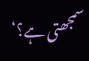سمجھتی ہے؟‘